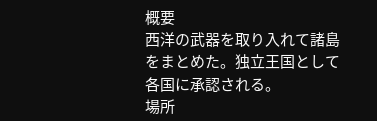概要
西洋の武器を取り入れて諸島をまとめた。独立王国として各国に承認される。
場所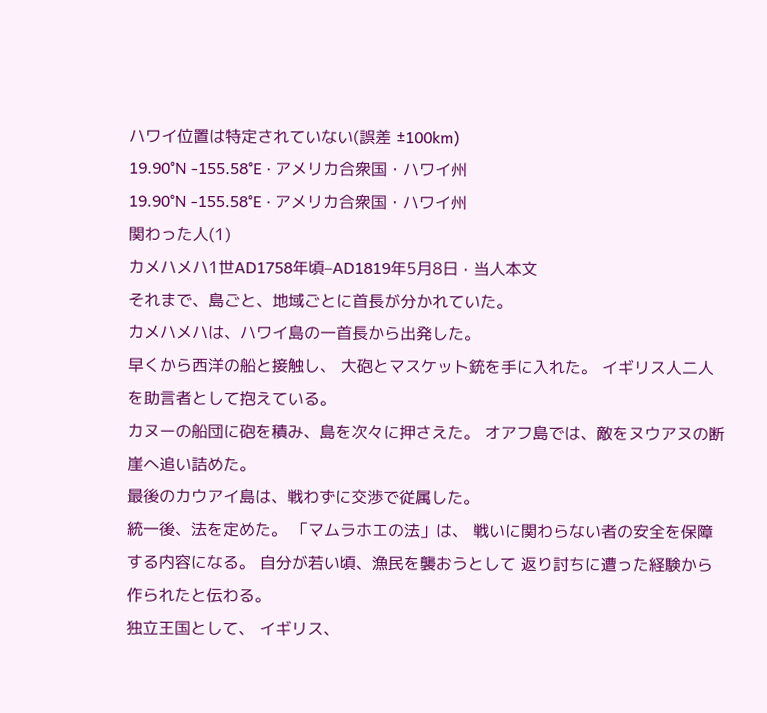ハワイ位置は特定されていない(誤差 ±100km)
19.90°N -155.58°E · アメリカ合衆国・ハワイ州
19.90°N -155.58°E · アメリカ合衆国・ハワイ州
関わった人(1)
カメハメハ1世AD1758年頃–AD1819年5月8日 · 当人本文
それまで、島ごと、地域ごとに首長が分かれていた。
カメハメハは、ハワイ島の一首長から出発した。
早くから西洋の船と接触し、 大砲とマスケット銃を手に入れた。 イギリス人二人を助言者として抱えている。
カヌーの船団に砲を積み、島を次々に押さえた。 オアフ島では、敵をヌウアヌの断崖へ追い詰めた。
最後のカウアイ島は、戦わずに交渉で従属した。
統一後、法を定めた。 「マムラホエの法」は、 戦いに関わらない者の安全を保障する内容になる。 自分が若い頃、漁民を襲おうとして 返り討ちに遭った経験から作られたと伝わる。
独立王国として、 イギリス、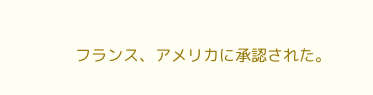フランス、アメリカに承認された。